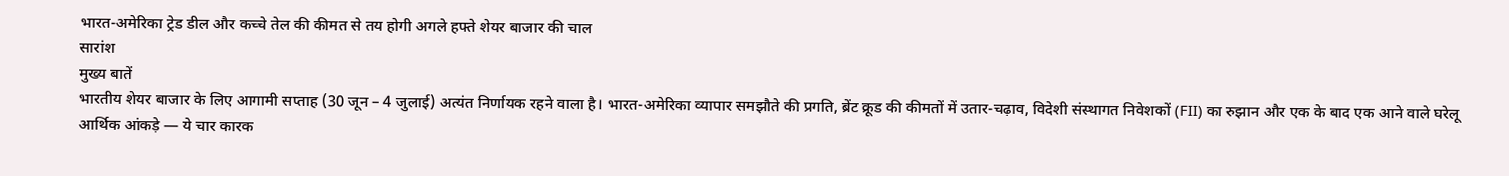भारत-अमेरिका ट्रेड डील और कच्चे तेल की कीमत से तय होगी अगले हफ्ते शेयर बाजार की चाल
सारांश
मुख्य बातें
भारतीय शेयर बाजार के लिए आगामी सप्ताह (30 जून – 4 जुलाई) अत्यंत निर्णायक रहने वाला है। भारत-अमेरिका व्यापार समझौते की प्रगति, ब्रेंट क्रूड की कीमतों में उतार-चढ़ाव, विदेशी संस्थागत निवेशकों (FII) का रुझान और एक के बाद एक आने वाले घरेलू आर्थिक आंकड़े — ये चार कारक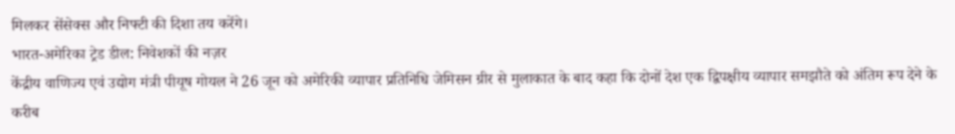मिलकर सेंसेक्स और निफ्टी की दिशा तय करेंगे।
भारत-अमेरिका ट्रेड डील: निवेशकों की नज़र
केंद्रीय वाणिज्य एवं उद्योग मंत्री पीयूष गोयल ने 26 जून को अमेरिकी व्यापार प्रतिनिधि जेमिसन ग्रीर से मुलाकात के बाद कहा कि दोनों देश एक द्विपक्षीय व्यापार समझौते को अंतिम रूप देने के करीब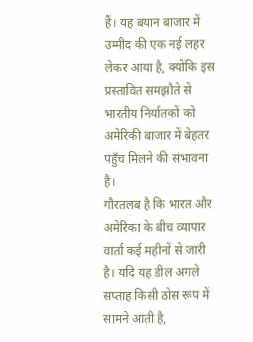हैं। यह बयान बाजार में उम्मीद की एक नई लहर लेकर आया है, क्योंकि इस प्रस्तावित समझौते से भारतीय निर्यातकों को अमेरिकी बाजार में बेहतर पहुँच मिलने की संभावना है।
गौरतलब है कि भारत और अमेरिका के बीच व्यापार वार्ता कई महीनों से जारी है। यदि यह डील अगले सप्ताह किसी ठोस रूप में सामने आती है,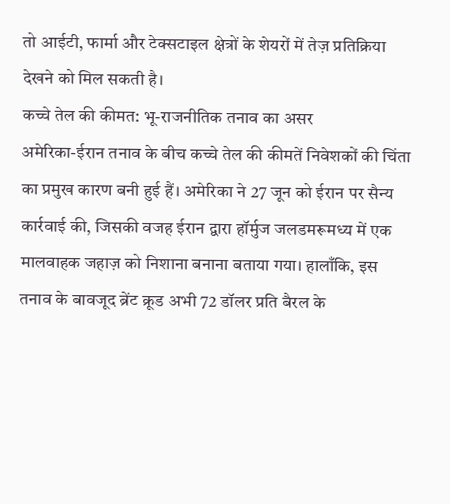तो आईटी, फार्मा और टेक्सटाइल क्षेत्रों के शेयरों में तेज़ प्रतिक्रिया देखने को मिल सकती है।
कच्चे तेल की कीमत: भू-राजनीतिक तनाव का असर
अमेरिका-ईरान तनाव के बीच कच्चे तेल की कीमतें निवेशकों की चिंता का प्रमुख कारण बनी हुई हैं। अमेरिका ने 27 जून को ईरान पर सैन्य कार्रवाई की, जिसकी वजह ईरान द्वारा हॉर्मुज जलडमरूमध्य में एक मालवाहक जहाज़ को निशाना बनाना बताया गया। हालाँकि, इस तनाव के बावजूद ब्रेंट क्रूड अभी 72 डॉलर प्रति बैरल के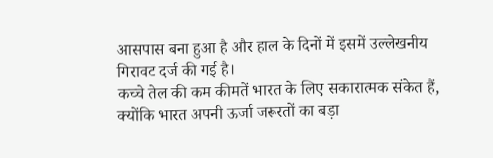आसपास बना हुआ है और हाल के दिनों में इसमें उल्लेखनीय गिरावट दर्ज की गई है।
कच्चे तेल की कम कीमतें भारत के लिए सकारात्मक संकेत हैं, क्योंकि भारत अपनी ऊर्जा जरूरतों का बड़ा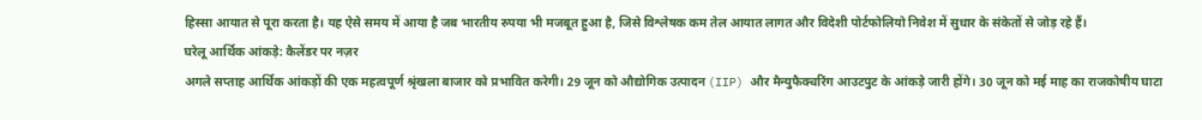हिस्सा आयात से पूरा करता है। यह ऐसे समय में आया है जब भारतीय रुपया भी मजबूत हुआ है, जिसे विश्लेषक कम तेल आयात लागत और विदेशी पोर्टफोलियो निवेश में सुधार के संकेतों से जोड़ रहे हैं।
घरेलू आर्थिक आंकड़े: कैलेंडर पर नज़र
अगले सप्ताह आर्थिक आंकड़ों की एक महत्वपूर्ण श्रृंखला बाजार को प्रभावित करेगी। 29 जून को औद्योगिक उत्पादन (IIP) और मैन्युफैक्चरिंग आउटपुट के आंकड़े जारी होंगे। 30 जून को मई माह का राजकोषीय घाटा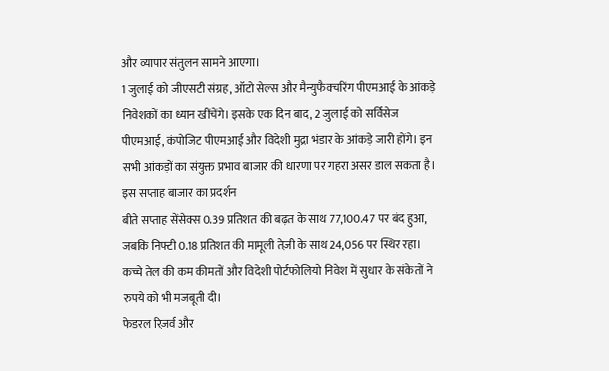और व्यापार संतुलन सामने आएगा।
1 जुलाई को जीएसटी संग्रह, ऑटो सेल्स और मैन्युफैक्चरिंग पीएमआई के आंकड़े निवेशकों का ध्यान खींचेंगे। इसके एक दिन बाद, 2 जुलाई को सर्विसेज पीएमआई, कंपोजिट पीएमआई और विदेशी मुद्रा भंडार के आंकड़े जारी होंगे। इन सभी आंकड़ों का संयुक्त प्रभाव बाजार की धारणा पर गहरा असर डाल सकता है।
इस सप्ताह बाजार का प्रदर्शन
बीते सप्ताह सेंसेक्स 0.39 प्रतिशत की बढ़त के साथ 77,100.47 पर बंद हुआ, जबकि निफ्टी 0.18 प्रतिशत की मामूली तेज़ी के साथ 24,056 पर स्थिर रहा। कच्चे तेल की कम कीमतों और विदेशी पोर्टफोलियो निवेश में सुधार के संकेतों ने रुपये को भी मजबूती दी।
फेडरल रिज़र्व और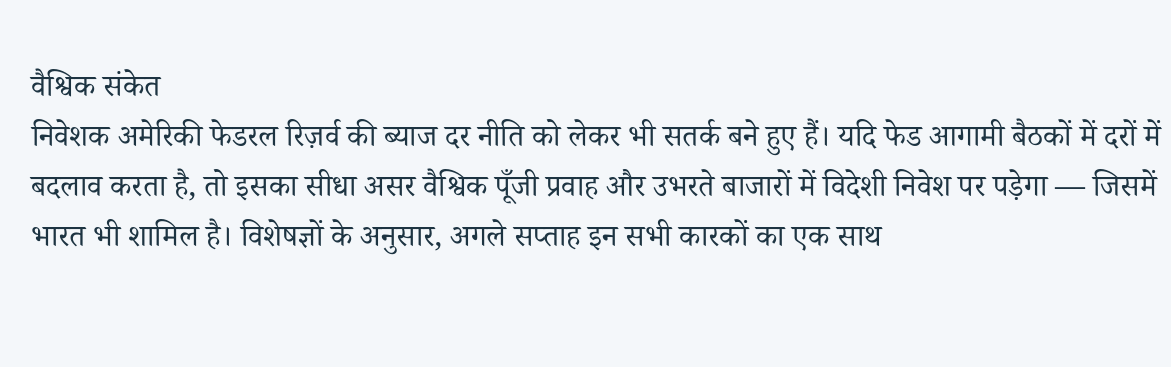वैश्विक संकेत
निवेशक अमेरिकी फेडरल रिज़र्व की ब्याज दर नीति को लेकर भी सतर्क बने हुए हैं। यदि फेड आगामी बैठकों में दरों में बदलाव करता है, तो इसका सीधा असर वैश्विक पूँजी प्रवाह और उभरते बाजारों में विदेशी निवेश पर पड़ेगा — जिसमें भारत भी शामिल है। विशेषज्ञों के अनुसार, अगले सप्ताह इन सभी कारकों का एक साथ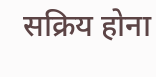सक्रिय होना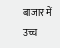बाजार में उच्च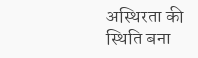अस्थिरता की स्थिति बना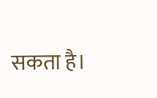सकता है।